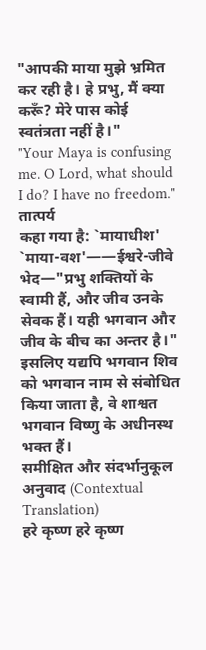"आपकी माया मुझे भ्रमित कर रही है। हे प्रभु, मैं क्या करूँ? मेरे पास कोई स्वतंत्रता नहीं है।"
"Your Maya is confusing me. O Lord, what should I do? I have no freedom."
तात्पर्य
कहा गया है: `मायाधीश' `माया-वश'——ईश्वरे-जीवे भेद—"प्रभु शक्तियों के स्वामी हैं, और जीव उनके सेवक हैं। यही भगवान और जीव के बीच का अन्तर है।" इसलिए यद्यपि भगवान शिव को भगवान नाम से संबोधित किया जाता है, वे शाश्वत भगवान विष्णु के अधीनस्थ भक्त हैं।
समीक्षित और संदर्भानुकूल अनुवाद (Contextual Translation)
हरे कृष्ण हरे कृष्ण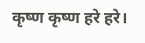कृष्ण कृष्ण हरे हरे।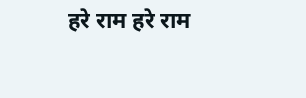हरे राम हरे राम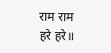राम राम हरे हरे॥